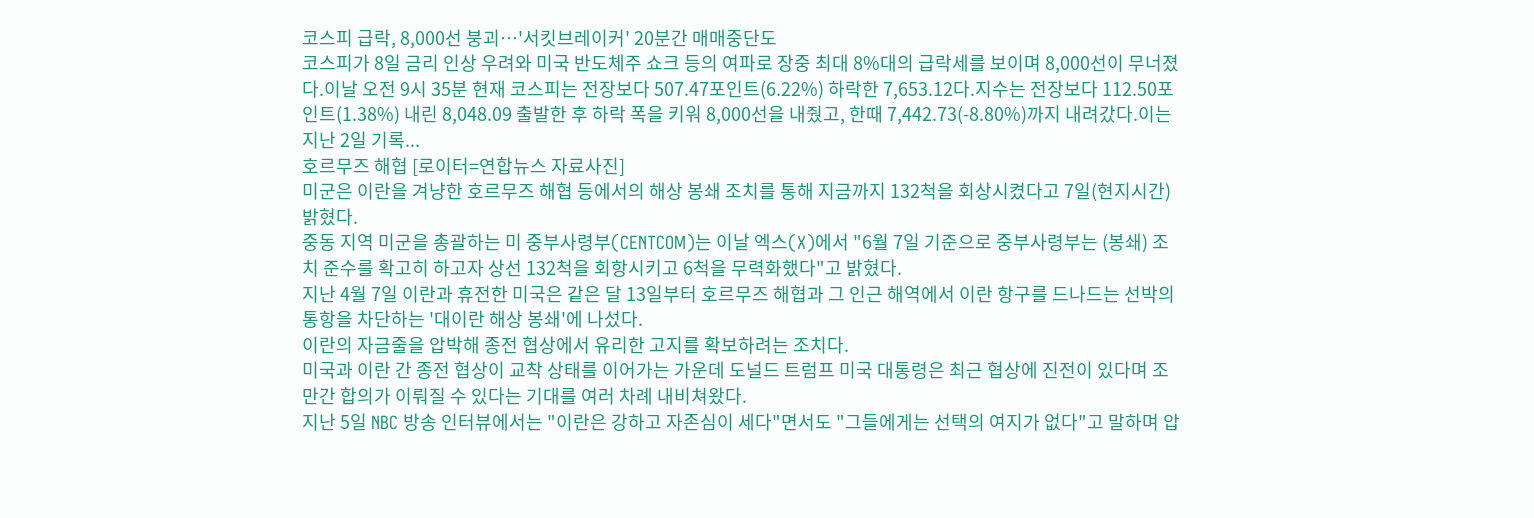코스피 급락, 8,000선 붕괴…'서킷브레이커' 20분간 매매중단도
코스피가 8일 금리 인상 우려와 미국 반도체주 쇼크 등의 여파로 장중 최대 8%대의 급락세를 보이며 8,000선이 무너졌다.이날 오전 9시 35분 현재 코스피는 전장보다 507.47포인트(6.22%) 하락한 7,653.12다.지수는 전장보다 112.50포인트(1.38%) 내린 8,048.09 출발한 후 하락 폭을 키워 8,000선을 내줬고, 한때 7,442.73(-8.80%)까지 내려갔다.이는 지난 2일 기록...
호르무즈 해협 [로이터=연합뉴스 자료사진]
미군은 이란을 겨냥한 호르무즈 해협 등에서의 해상 봉쇄 조치를 통해 지금까지 132척을 회상시켰다고 7일(현지시간) 밝혔다.
중동 지역 미군을 총괄하는 미 중부사령부(CENTCOM)는 이날 엑스(X)에서 "6월 7일 기준으로 중부사령부는 (봉쇄) 조치 준수를 확고히 하고자 상선 132척을 회항시키고 6척을 무력화했다"고 밝혔다.
지난 4월 7일 이란과 휴전한 미국은 같은 달 13일부터 호르무즈 해협과 그 인근 해역에서 이란 항구를 드나드는 선박의 통항을 차단하는 '대이란 해상 봉쇄'에 나섰다.
이란의 자금줄을 압박해 종전 협상에서 유리한 고지를 확보하려는 조치다.
미국과 이란 간 종전 협상이 교착 상태를 이어가는 가운데 도널드 트럼프 미국 대통령은 최근 협상에 진전이 있다며 조만간 합의가 이뤄질 수 있다는 기대를 여러 차례 내비쳐왔다.
지난 5일 NBC 방송 인터뷰에서는 "이란은 강하고 자존심이 세다"면서도 "그들에게는 선택의 여지가 없다"고 말하며 압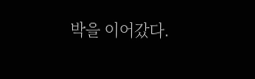박을 이어갔다.